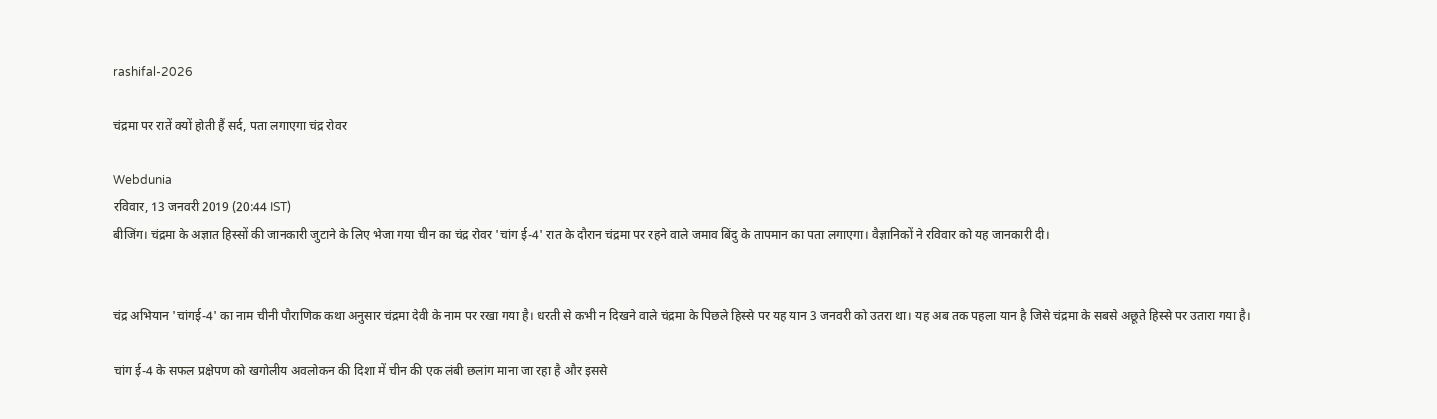rashifal-2026

चंद्रमा पर रातें क्यों होती हैं सर्द, पता लगाएगा चंद्र रोवर

Webdunia
रविवार, 13 जनवरी 2019 (20:44 IST)
बीजिंग। चंद्रमा के अज्ञात हिस्सों की जानकारी जुटाने के लिए भेजा गया चीन का चंद्र रोवर 'चांग ई-4' रात के दौरान चंद्रमा पर रहने वाले जमाव बिंदु के तापमान का पता लगाएगा। वैज्ञानिकों ने रविवार को यह जानकारी दी।


चंद्र अभियान 'चांगई-4' का नाम चीनी पौराणिक कथा अनुसार चंद्रमा देवी के नाम पर रखा गया है। धरती से कभी न दिखने वाले चंद्रमा के पिछले हिस्से पर यह यान 3 जनवरी को उतरा था। यह अब तक पहला यान है जिसे चंद्रमा के सबसे अछूते हिस्से पर उतारा गया है।

चांग ई-4 के सफल प्रक्षेपण को खगोलीय अवलोकन की दिशा में चीन की एक लंबी छलांग माना जा रहा है और इससे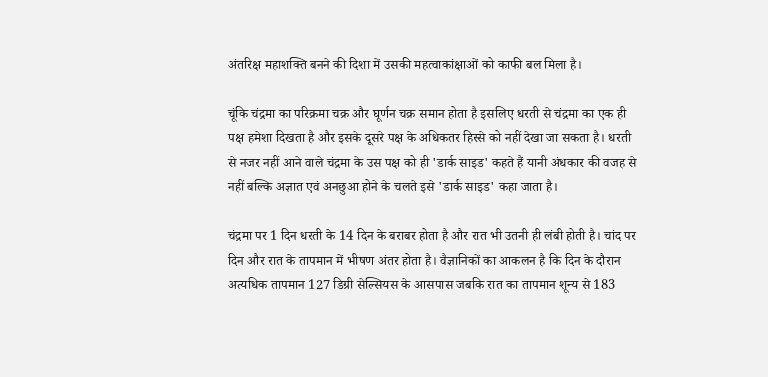अंतरिक्ष महाशक्ति बनने की दिशा में उसकी महत्वाकांक्षाओं को काफी बल मिला है।

चूंकि चंद्रमा का परिक्रमा चक्र और घूर्णन चक्र समान होता है इसलिए धरती से चंद्रमा का एक ही पक्ष हमेशा दिखता है और इसके दूसरे पक्ष के अधिकतर हिस्से को नहीं देखा जा सकता है। धरती से नजर नहीं आने वाले चंद्रमा के उस पक्ष को ही 'डार्क साइड' कहते हैं यानी अंधकार की वजह से नहीं बल्कि अज्ञात एवं अनछुआ होने के चलते इसे 'डार्क साइड' कहा जाता है।

चंद्रमा पर 1 दिन धरती के 14 दिन के बराबर होता है और रात भी उतनी ही लंबी होती है। चांद पर दिन और रात के तापमान में भीषण अंतर होता है। वैज्ञानिकों का आकलन है कि दिन के दौरान अत्यधिक तापमान 127 डिग्री सेल्सियस के आसपास जबकि रात का तापमान शून्य से 183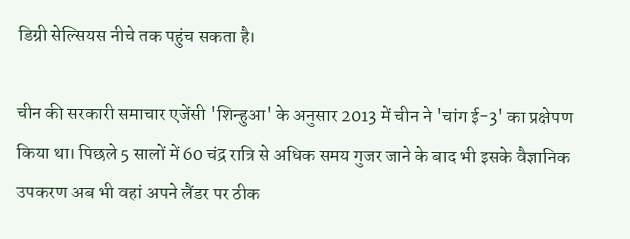डिग्री सेल्सियस नीचे तक पहुंच सकता है।

चीन की सरकारी समाचार एजेंसी 'शिन्हुआ' के अनुसार 2013 में चीन ने 'चांग ई-3' का प्रक्षेपण किया था। पिछले 5 सालों में 60 चंद्र रात्रि से अधिक समय गुजर जाने के बाद भी इसके वैज्ञानिक उपकरण अब भी वहां अपने लैंडर पर ठीक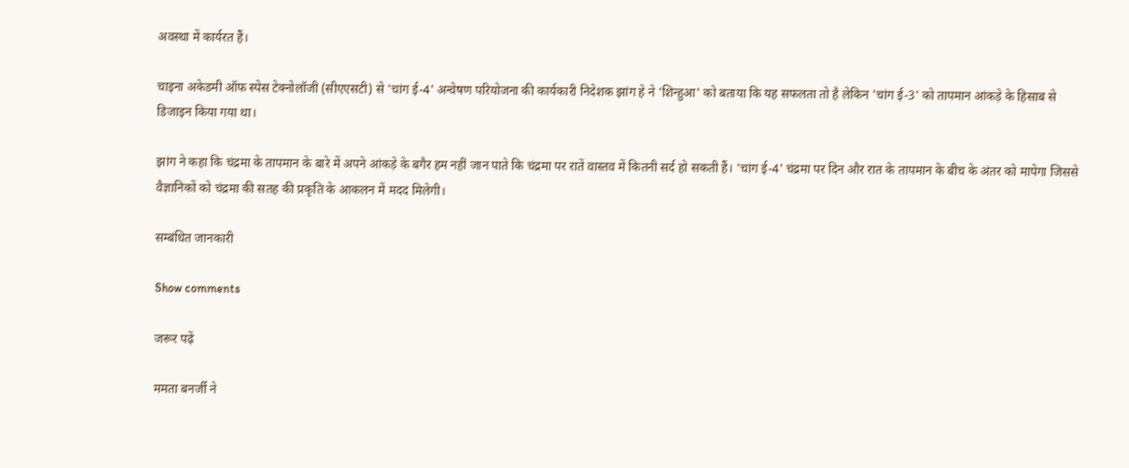अवस्था में कार्यरत हैं।

चाइना अकेडमी ऑफ स्पेस टेक्नोलॉजी (सीएएसटी) से 'चांग ई-4' अन्वेषण परियोजना की कार्यकारी निदेशक झांग हे ने 'शिन्हुआ' को बताया कि यह सफलता तो है लेकिन 'चांग ई-3' को तापमान आंकड़े के हिसाब से डिजाइन किया गया था।

झांग ने कहा कि चंद्रमा के तापमान के बारे में अपने आंकड़े के बगैर हम नहीं जान पाते कि चंद्रमा पर रातें वास्तव में कितनी सर्द हो सकती हैं। 'चांग ई-4' चंद्रमा पर दिन और रात के तापमान के बीच के अंतर को मापेगा जिससे वैज्ञानिकों को चंद्रमा की सतह की प्रकृति के आकलन में मदद मिलेगी।

सम्बंधित जानकारी

Show comments

जरूर पढ़ें

ममता बनर्जी ने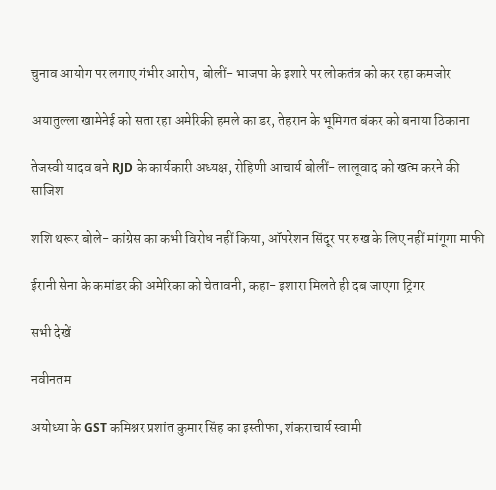चुनाव आयोग पर लगाए गंभीर आरोप, बोलीं- भाजपा के इशारे पर लोकतंत्र को कर रहा कमजोर

अयातुल्ला खामेनेई को सता रहा अमेरिकी हमले का डर, तेहरान के भूमिगत बंकर को बनाया ठिकाना

तेजस्वी यादव बने RJD के कार्यकारी अध्यक्ष, रोहिणी आचार्य बोलीं- लालूवाद को खत्म करने की साजिश

शशि थरूर बोले- कांग्रेस का कभी विरोध नहीं किया, ऑपरेशन सिंदूर पर रुख के लिए नहीं मांगूगा माफी

ईरानी सेना के कमांडर की अमेरिका को चेतावनी, कहा- इशारा मिलते ही दब जाएगा ट्रिगर

सभी देखें

नवीनतम

अयोध्या के GST कमिश्नर प्रशांत कुमार सिंह का इस्तीफा, शंकराचार्य स्वामी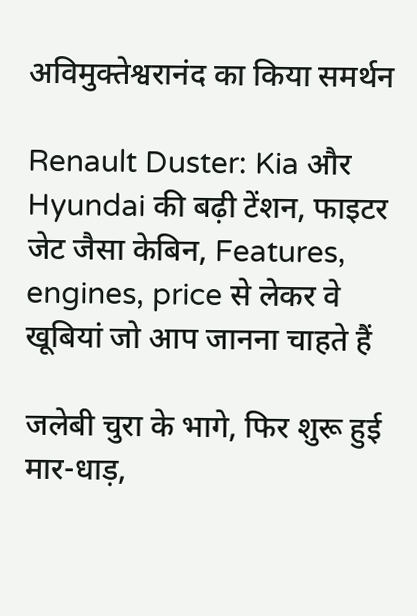अविमुक्तेश्वरानंद का किया समर्थन

Renault Duster: Kia और Hyundai की बढ़ी टेंशन, फाइटर जेट जैसा केबिन, Features, engines, price से लेकर वे खूबियां जो आप जानना चाहते हैं

जलेबी चुरा के भागे, फिर शुरू हुई मार-धाड़,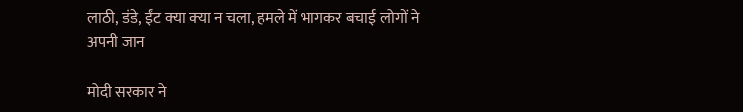लाठी, डंडे, ईंट क्‍या क्‍या न चला, हमले में भागकर बचाई लोगों ने अपनी जान

मोदी सरकार ने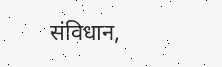संविधान,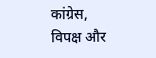कांग्रेस, विपक्ष और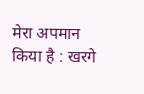मेरा अपमान किया है : खरगे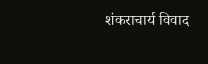शंकराचार्य विवाद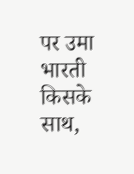पर उमा भारती किसके साथ,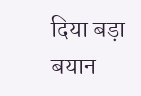दिया बड़ा बयान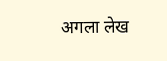अगला लेख